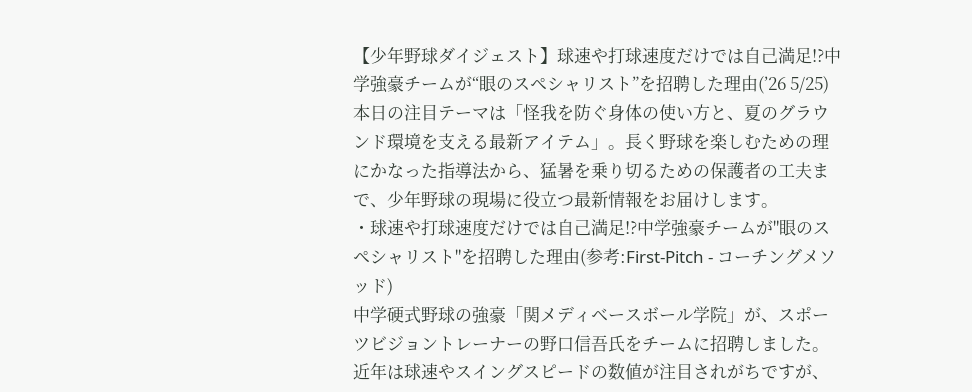【少年野球ダイジェスト】球速や打球速度だけでは自己満足!?中学強豪チームが“眼のスペシャリスト”を招聘した理由(’26 5/25)
本日の注目テーマは「怪我を防ぐ身体の使い方と、夏のグラウンド環境を支える最新アイテム」。長く野球を楽しむための理にかなった指導法から、猛暑を乗り切るための保護者の工夫まで、少年野球の現場に役立つ最新情報をお届けします。
・球速や打球速度だけでは自己満足!?中学強豪チームが"眼のスペシャリスト"を招聘した理由(参考:First-Pitch - コーチングメソッド)
中学硬式野球の強豪「関メディベースボール学院」が、スポーツビジョントレーナーの野口信吾氏をチームに招聘しました。近年は球速やスイングスピードの数値が注目されがちですが、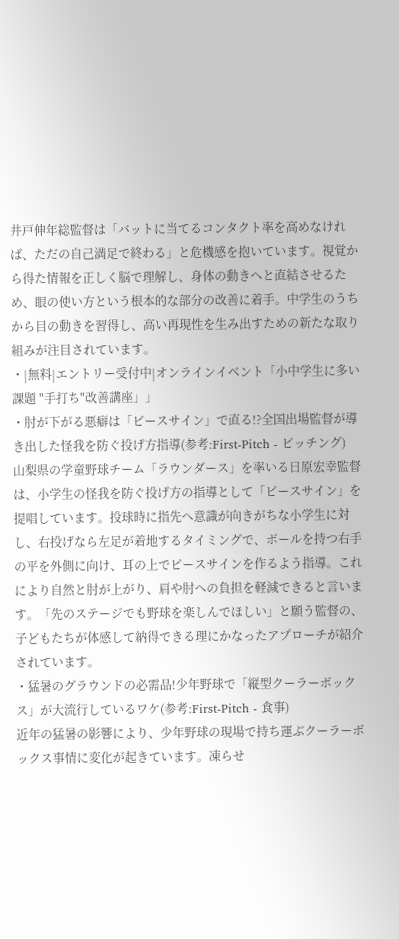井戸伸年総監督は「バットに当てるコンタクト率を高めなければ、ただの自己満足で終わる」と危機感を抱いています。視覚から得た情報を正しく脳で理解し、身体の動きへと直結させるため、眼の使い方という根本的な部分の改善に着手。中学生のうちから目の動きを習得し、高い再現性を生み出すための新たな取り組みが注目されています。
・|無料|エントリー受付中|オンラインイベント「小中学生に多い課題 "手打ち"改善講座」」
・肘が下がる悪癖は「ピースサイン」で直る!?全国出場監督が導き出した怪我を防ぐ投げ方指導(参考:First-Pitch - ピッチング)
山梨県の学童野球チーム「ラウンダース」を率いる日原宏幸監督は、小学生の怪我を防ぐ投げ方の指導として「ピースサイン」を提唱しています。投球時に指先へ意識が向きがちな小学生に対し、右投げなら左足が着地するタイミングで、ボールを持つ右手の平を外側に向け、耳の上でピースサインを作るよう指導。これにより自然と肘が上がり、肩や肘への負担を軽減できると言います。「先のステージでも野球を楽しんでほしい」と願う監督の、子どもたちが体感して納得できる理にかなったアプローチが紹介されています。
・猛暑のグラウンドの必需品!少年野球で「縦型クーラーボックス」が大流行しているワケ(参考:First-Pitch - 食事)
近年の猛暑の影響により、少年野球の現場で持ち運ぶクーラーボックス事情に変化が起きています。凍らせ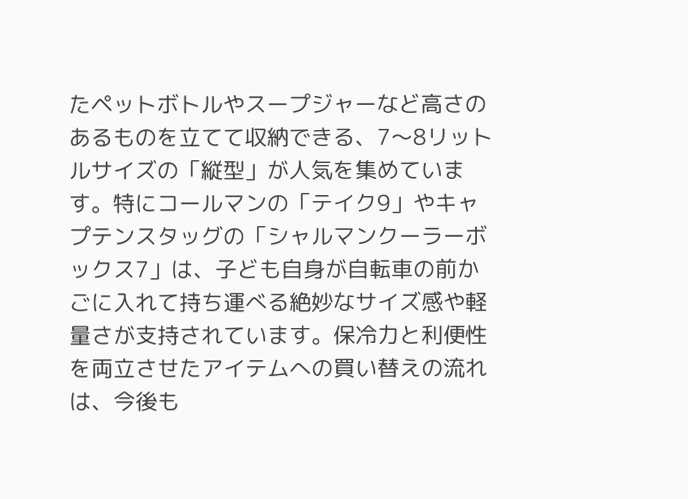たペットボトルやスープジャーなど高さのあるものを立てて収納できる、7〜8リットルサイズの「縦型」が人気を集めています。特にコールマンの「テイク9」やキャプテンスタッグの「シャルマンクーラーボックス7」は、子ども自身が自転車の前かごに入れて持ち運べる絶妙なサイズ感や軽量さが支持されています。保冷力と利便性を両立させたアイテムへの買い替えの流れは、今後も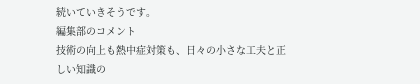続いていきそうです。
編集部のコメント
技術の向上も熱中症対策も、日々の小さな工夫と正しい知識の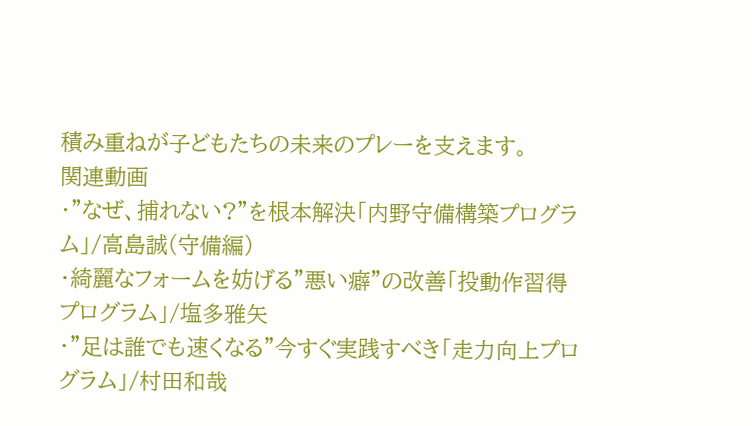積み重ねが子どもたちの未来のプレーを支えます。
関連動画
・"なぜ、捕れない?"を根本解決「内野守備構築プログラム」/高島誠(守備編)
・綺麗なフォームを妨げる"悪い癖"の改善「投動作習得プログラム」/塩多雅矢
・"足は誰でも速くなる"今すぐ実践すべき「走力向上プログラム」/村田和哉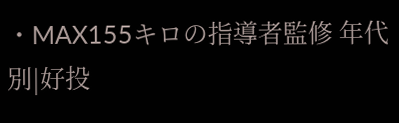・MAX155キロの指導者監修 年代別|好投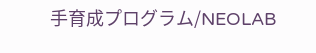手育成プログラム/NEOLAB